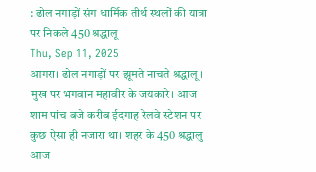: ढोल नगाड़ों संग धार्मिक तीर्थ स्थलों की यात्रा पर निकले 450 श्रद्धालू
Thu, Sep 11, 2025
आगरा। ढोल नगाड़ों पर झूमते नाचते श्रद्धालू। मुख पर भगवान महावीर के जयकारे। आज शाम पांच बजे करीब ईदगाह रेलवे स्टेशन पर कुछ ऐसा ही नजारा था। शहर के 450 श्रद्धालु आज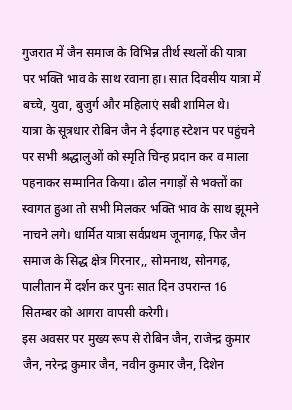गुजरात में जैन समाज के विभिन्न तीर्थ स्थलों की यात्रा पर भक्ति भाव के साथ रवाना हा। सात दिवसीय यात्रा में बच्चे, युवा, बुजुर्ग और महिलाएं सबी शामिल थे।
यात्रा के सूत्रधार रोबिन जैन ने ईदगाह स्टेशन पर पहुंचने पर सभी श्रद्धालुओं को स्मृति चिन्ह प्रदान कर व माला पहनाकर सम्मानित किया। ढोल नगाड़ों से भक्तों का स्वागत हुआ तो सभी मिलकर भक्ति भाव के साथ झूमने नाचने लगे। धार्मित यात्रा सर्वप्रथम जूनागढ़, फिर जैन समाज के सिद्ध क्षेत्र गिरनार,, सोमनाथ, सोनगढ़, पालीतान में दर्शन कर पुनः सात दिन उपरान्त 16 सितम्बर को आगरा वापसी करेगी।
इस अवसर पर मुख्य रूप से रोबिन जैन, राजेन्द्र कुमार जैन, नरेन्द्र कुमार जैन, नवीन कुमार जैन, दिशेन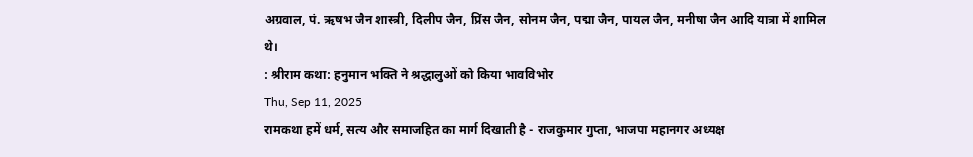अग्रवाल, पं. ऋषभ जैन शास्त्री, दिलीप जैन, प्रिंस जैन, सोनम जैन, पद्मा जैन, पायल जैन, मनीषा जैन आदि यात्रा में शामिल थे।
: श्रीराम कथा: हनुमान भक्ति ने श्रद्धालुओं को किया भावविभोर
Thu, Sep 11, 2025
रामकथा हमें धर्म, सत्य और समाजहित का मार्ग दिखाती है - राजकुमार गुप्ता, भाजपा महानगर अध्यक्ष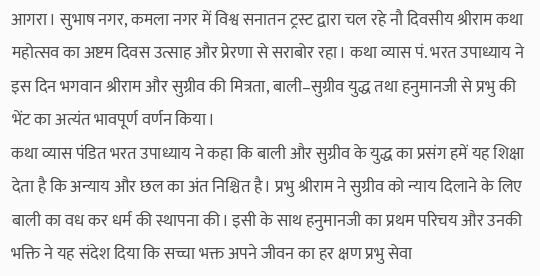आगरा। सुभाष नगर, कमला नगर में विश्व सनातन ट्रस्ट द्वारा चल रहे नौ दिवसीय श्रीराम कथा महोत्सव का अष्टम दिवस उत्साह और प्रेरणा से सराबोर रहा। कथा व्यास पं. भरत उपाध्याय ने इस दिन भगवान श्रीराम और सुग्रीव की मित्रता, बाली–सुग्रीव युद्ध तथा हनुमानजी से प्रभु की भेंट का अत्यंत भावपूर्ण वर्णन किया।
कथा व्यास पंडित भरत उपाध्याय ने कहा कि बाली और सुग्रीव के युद्ध का प्रसंग हमें यह शिक्षा देता है कि अन्याय और छल का अंत निश्चित है। प्रभु श्रीराम ने सुग्रीव को न्याय दिलाने के लिए बाली का वध कर धर्म की स्थापना की। इसी के साथ हनुमानजी का प्रथम परिचय और उनकी भक्ति ने यह संदेश दिया कि सच्चा भक्त अपने जीवन का हर क्षण प्रभु सेवा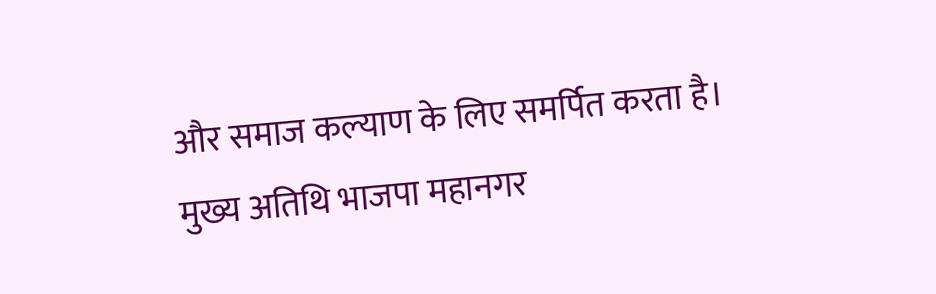और समाज कल्याण के लिए समर्पित करता है।
मुख्य अतिथि भाजपा महानगर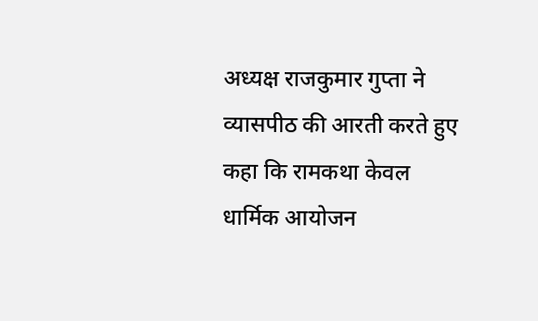अध्यक्ष राजकुमार गुप्ता ने व्यासपीठ की आरती करते हुए कहा कि रामकथा केवल धार्मिक आयोजन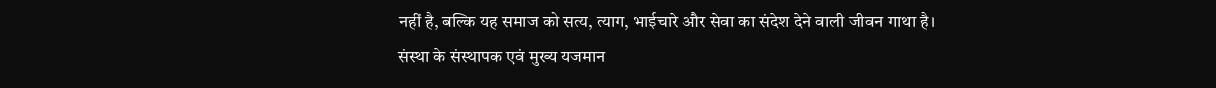नहीं है, बल्कि यह समाज को सत्य, त्याग, भाईचारे और सेवा का संदेश देने वाली जीवन गाथा है।
संस्था के संस्थापक एवं मुख्य यजमान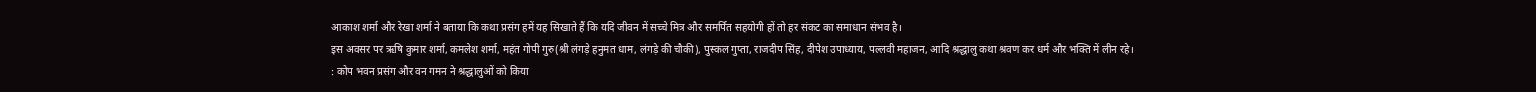आकाश शर्मा और रेखा शर्मा ने बताया कि कथा प्रसंग हमें यह सिखाते हैं कि यदि जीवन में सच्चे मित्र और समर्पित सहयोगी हों तो हर संकट का समाधान संभव है।
इस अवसर पर ऋषि कुमार शर्मा, कमलेश शर्मा, महंत गोपी गुरु(श्री लंगड़े हनुमत धाम, लंगड़े की चौकी), पुस्कल गुप्ता, राजदीप सिंह, दीपेश उपाध्याय, पल्लवी महाजन, आदि श्रद्धालु कथा श्रवण कर धर्म और भक्ति में लीन रहे।
: कोप भवन प्रसंग और वन गमन ने श्रद्धालुओं को किया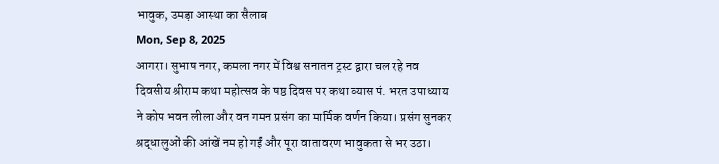भावुक, उमड़ा आस्था का सैलाब
Mon, Sep 8, 2025
आगरा। सुभाष नगर, कमला नगर में विश्व सनातन ट्रस्ट द्वारा चल रहे नव दिवसीय श्रीराम कथा महोत्सव के षष्ठ दिवस पर कथा व्यास पं. भरत उपाध्याय ने कोप भवन लीला और वन गमन प्रसंग का मार्मिक वर्णन किया। प्रसंग सुनकर श्रद्धालुओं की आंखें नम हो गईं और पूरा वातावरण भावुकता से भर उठा।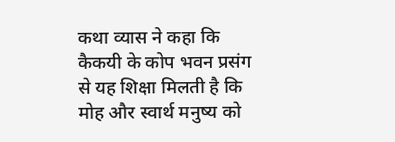कथा व्यास ने कहा कि कैकयी के कोप भवन प्रसंग से यह शिक्षा मिलती है कि मोह और स्वार्थ मनुष्य को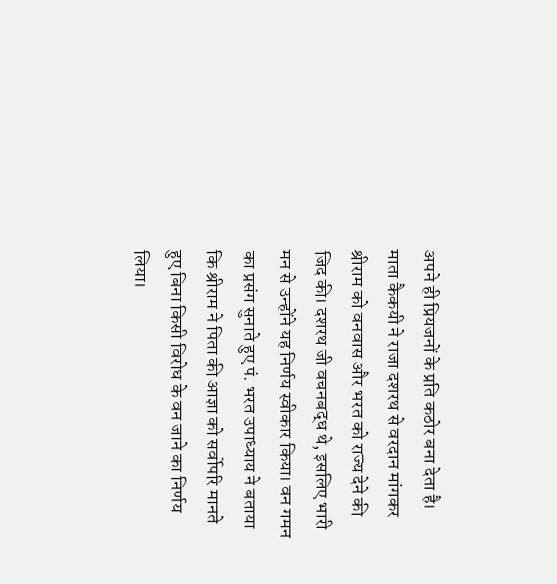अपने ही प्रियजनों के प्रति कठोर बना देता है। माता कैकयी ने राजा दशरथ से वरदान मांगकर श्रीराम को वनवास और भरत को राज्य देने की जिद की। दशरथ जी वचनबद्ध थे, इसलिए भारी मन से उन्होंने यह निर्णय स्वीकार किया। वन गमन का प्रसंग सुनाते हुए पं. भरत उपाध्याय ने बताया कि श्रीराम ने पिता की आज्ञा को सर्वोपरि मानते हुए बिना किसी विरोध के वन जाने का निर्णय लिया।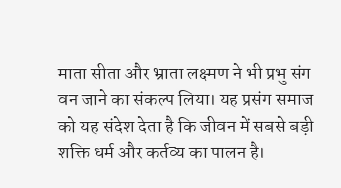माता सीता और भ्राता लक्ष्मण ने भी प्रभु संग वन जाने का संकल्प लिया। यह प्रसंग समाज को यह संदेश देता है कि जीवन में सबसे बड़ी शक्ति धर्म और कर्तव्य का पालन है।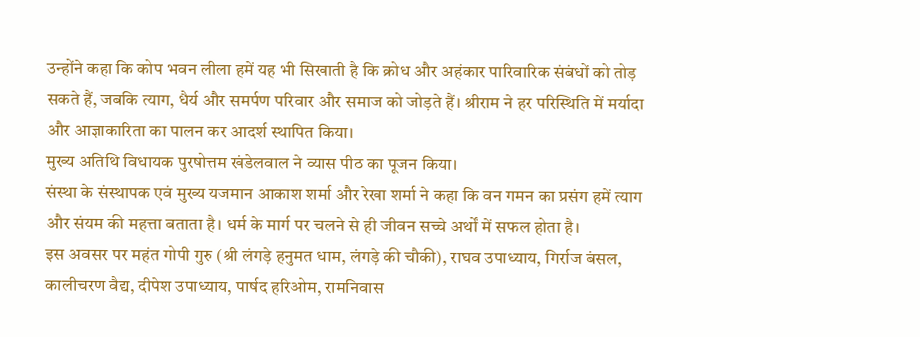उन्होंने कहा कि कोप भवन लीला हमें यह भी सिखाती है कि क्रोध और अहंकार पारिवारिक संबंधों को तोड़ सकते हैं, जबकि त्याग, धैर्य और समर्पण परिवार और समाज को जोड़ते हैं। श्रीराम ने हर परिस्थिति में मर्यादा और आज्ञाकारिता का पालन कर आदर्श स्थापित किया।
मुख्य अतिथि विधायक पुरषोत्तम खंडेलवाल ने व्यास पीठ का पूजन किया।
संस्था के संस्थापक एवं मुख्य यजमान आकाश शर्मा और रेखा शर्मा ने कहा कि वन गमन का प्रसंग हमें त्याग और संयम की महत्ता बताता है। धर्म के मार्ग पर चलने से ही जीवन सच्चे अर्थों में सफल होता है।
इस अवसर पर महंत गोपी गुरु (श्री लंगड़े हनुमत धाम, लंगड़े की चौकी), राघव उपाध्याय, गिर्राज बंसल, कालीचरण वैद्य, दीपेश उपाध्याय, पार्षद हरिओम, रामनिवास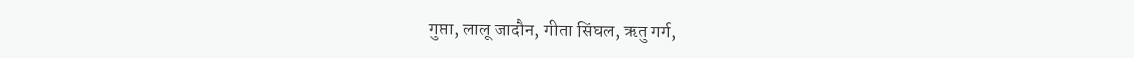गुप्ता, लालू जादौन, गीता सिंघल, ऋतु गर्ग,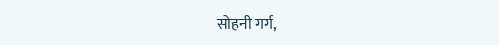सोहनी गर्ग,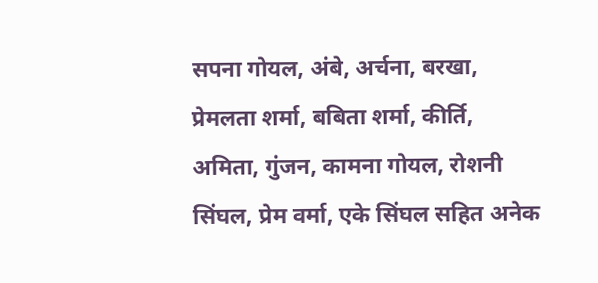सपना गोयल, अंबे, अर्चना, बरखा, प्रेमलता शर्मा, बबिता शर्मा, कीर्ति, अमिता, गुंजन, कामना गोयल, रोशनी सिंघल, प्रेम वर्मा, एके सिंघल सहित अनेक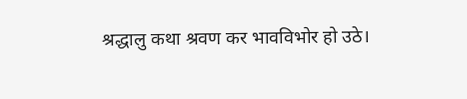श्रद्धालु कथा श्रवण कर भावविभोर हो उठे।